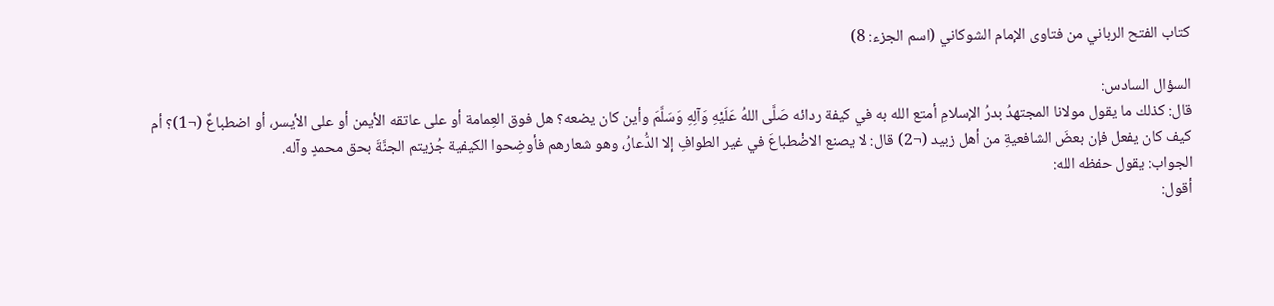كتاب الفتح الرباني من فتاوى الإمام الشوكاني (اسم الجزء: 8)

السؤال السادس:
قال: كذلك ما يقول مولانا المجتهدُ بدرُ الإسلامِ أمتع الله به في كيفة ردائه صَلَّى اللهُ عَلَيْهِ وَآلِهِ وَسَلَّمَ وأين كان يضعه؟ هل فوق العِمامة أو على عاتقه الأيمن أو على الأيسر، أو اضطباعٌ (¬1)؟ أم كيف كان يفعل فإن بعضَ الشافعيةِ من أهل زبيد (¬2) قال: لا يصنع الاضْطباعَ في غير الطوافِ إلا الدُّعارُ، وهو شعارهم فأوضِحوا الكيفية جُزيتم الجنَّةَ بحق محمدٍ وآله.
الجواب: يقول حفظه الله:
أقول: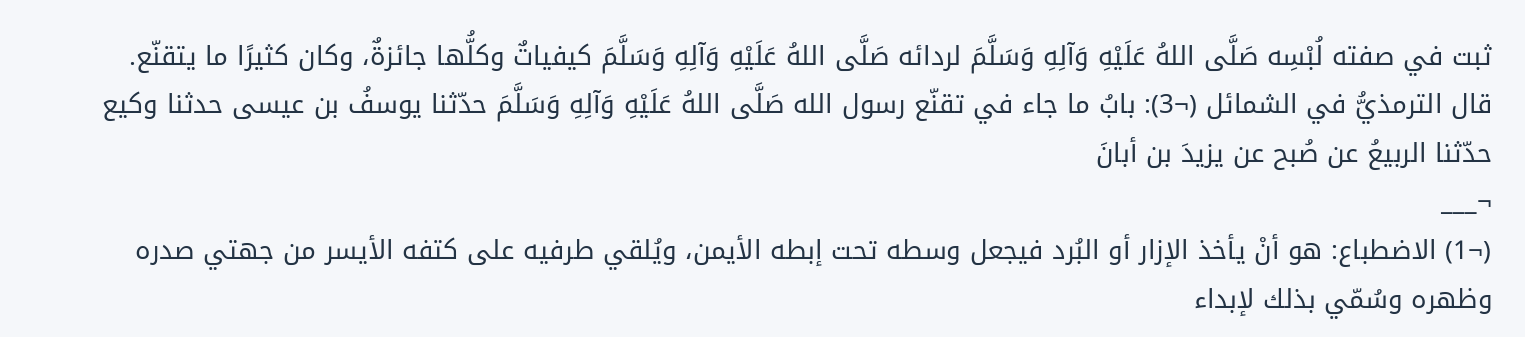ثبت في صفته لُبْسِه صَلَّى اللهُ عَلَيْهِ وَآلِهِ وَسَلَّمَ لردائه صَلَّى اللهُ عَلَيْهِ وَآلِهِ وَسَلَّمَ كيفياتٌ وكلُّها جائزةٌ، وكان كثيرًا ما يتقنّع.
قال الترمذيُّ في الشمائل (¬3): بابُ ما جاء في تقنّع رسول الله صَلَّى اللهُ عَلَيْهِ وَآلِهِ وَسَلَّمَ حدّثنا يوسفُ بن عيسى حدثنا وكيع حدّثنا الربيعُ عن صُبح عن يزيدَ بن أبانَ
¬___
(¬1) الاضطباع: هو أنْ يأخذ الإزار أو البُرد فيجعل وسطه تحت إبطه الأيمن، ويُلقي طرفيه على كتفه الأيسر من جهتي صدره وظهره وسُمّي بذلك لإبداء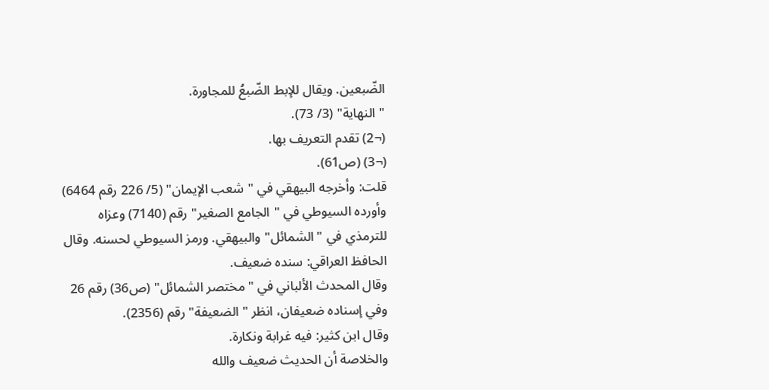الضّبعين. ويقال للإبط الضّبعُ للمجاورة.
"النهاية" (3/ 73).
(¬2) تقدم التعريف بها.
(¬3) (ص61).
قلت: وأخرجه البيهقي في "شعب الإيمان" (5/ 226 رقم 6464) وأورده السيوطي في "الجامع الصغير" رقم (7140) وعزاه للترمذي في "الشمائل" والبيهقي. ورمز السيوطي لحسنه. وقال الحافظ العراقي: سنده ضعيف.
وقال المحدث الألباني في "مختصر الشمائل" (ص36) رقم 26 وفي إسناده ضعيفان، انظر "الضعيفة" رقم (2356).
وقال ابن كثير: فيه غرابة ونكارة.
والخلاصة أن الحديث ضعيف والله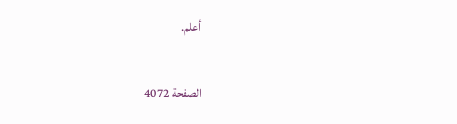أعلم.

الصفحة 4072